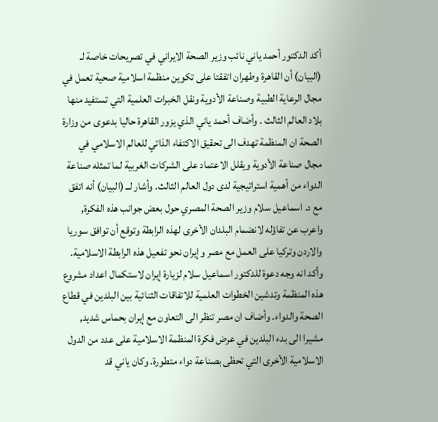أكد الدكتور أحمد ياني نائب وزير الصحة الايراني في تصريحات خاصة لـ (البيان) أن القاهرة وطهران اتفقتا على تكوين منظمة اسلامية صحية تعمل في مجال الرعاية الطبية وصناعة الأدوية ونقل الخبرات العلمية التي تستفيد منها بلاد العالم الثالث . وأضاف أحمد ياني الذي يزور القاهرة حاليا بدعوى من وزارة الصحة ان المنظمة تهدف الى تحقيق الاكتفاء الذاتي للعالم الاسلامي في مجال صناعة الأدوية ويقلل الاعتماد على الشركات الغربية لما تمثله صناعة الدواء من أهمية استراتيجية لدى دول العالم الثالث. وأشار لــ (البيان) أنه اتفق مع د. اسماعيل سلام وزير الصحة المصري حول بعض جوانب هذه الفكرة, واعرب عن تفاؤله لانضمام البلدان الأخرى لهذه الرابطة وتوقع أن توافق سوريا والاردن وتركيا على العمل مع مصر وإيران نحو تفعيل هذه الرابطة الاسلامية. وأكد انه وجه دعوة للدكتور اسماعيل سلام لزيارة إيران لاستكمال اعداد مشروع هذه المنظمة وتدشين الخطوات العلمية للاتفاقات الثنائية بين البلدين في قطاع الصحة والدواء. وأضاف ان مصر تنظر الى التعاون مع إيران بحماس شديد, مشيرا الى بدء البلدين في عرض فكرة المنظمة الاسلامية على عدد من الدول الاسلامية الأخرى التي تحظى بصناعة دواء متطورة. وكان ياني قد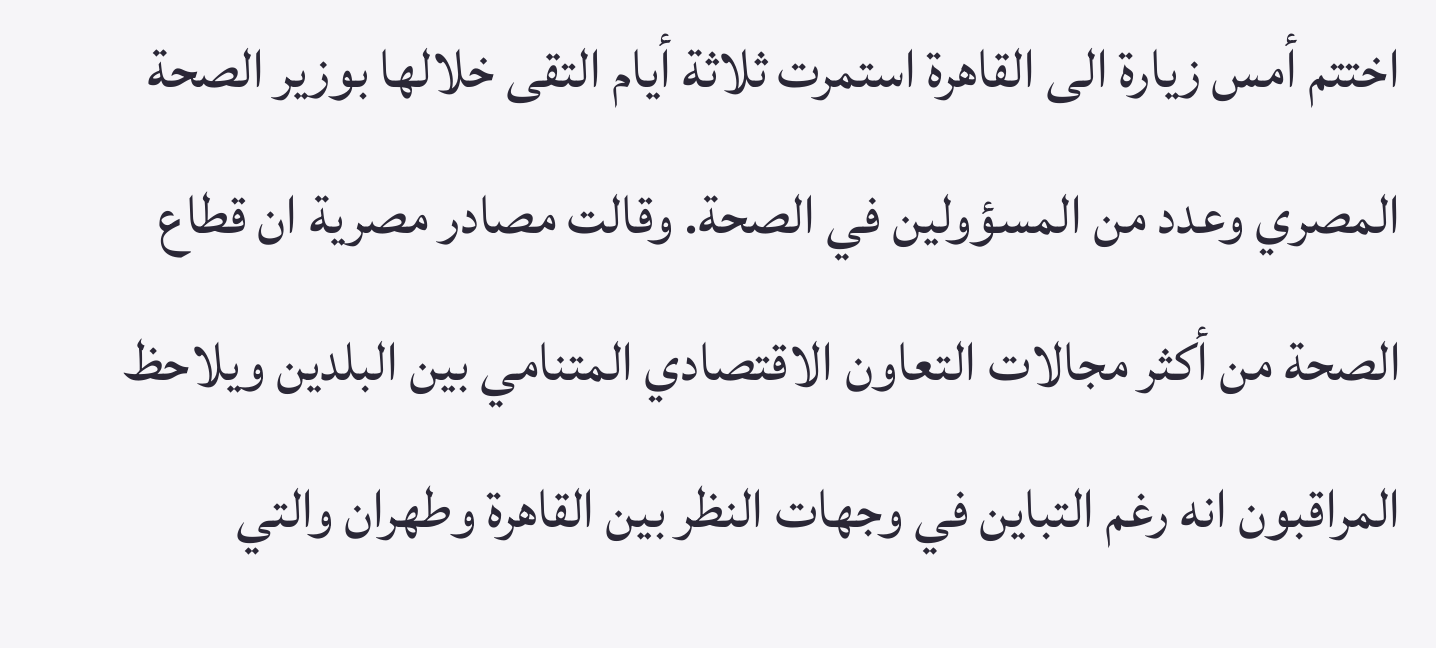اختتم أمس زيارة الى القاهرة استمرت ثلاثة أيام التقى خلالها بوزير الصحة المصري وعدد من المسؤولين في الصحة. وقالت مصادر مصرية ان قطاع الصحة من أكثر مجالات التعاون الاقتصادي المتنامي بين البلدين ويلاحظ المراقبون انه رغم التباين في وجهات النظر بين القاهرة وطهران والتي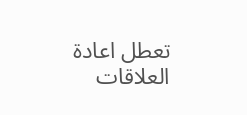تعطل اعادة العلاقات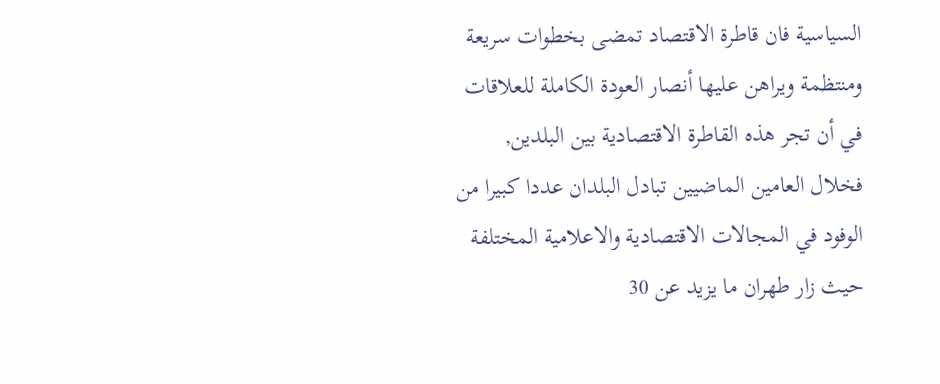السياسية فان قاطرة الاقتصاد تمضى بخطوات سريعة ومنتظمة ويراهن عليها أنصار العودة الكاملة للعلاقات في أن تجر هذه القاطرة الاقتصادية بين البلدين, فخلال العامين الماضيين تبادل البلدان عددا كبيرا من الوفود في المجالات الاقتصادية والاعلامية المختلفة حيث زار طهران ما يزيد عن 30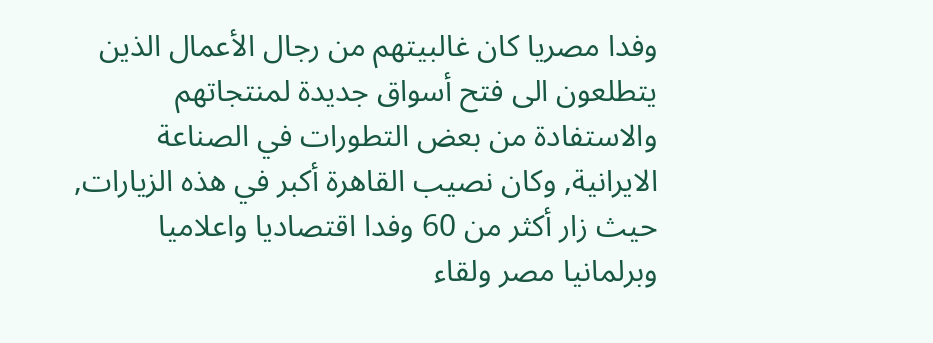وفدا مصريا كان غالبيتهم من رجال الأعمال الذين يتطلعون الى فتح أسواق جديدة لمنتجاتهم والاستفادة من بعض التطورات في الصناعة الايرانية, وكان نصيب القاهرة أكبر في هذه الزيارات, حيث زار أكثر من 60 وفدا اقتصاديا واعلاميا وبرلمانيا مصر ولقاء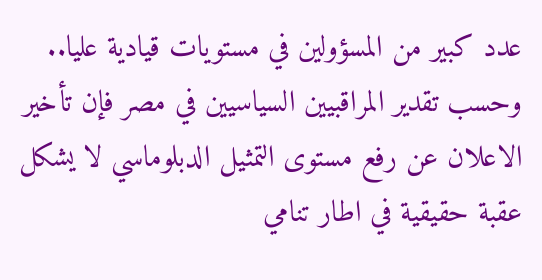عدد كبير من المسؤولين في مستويات قيادية عليا.. وحسب تقدير المراقبيين السياسيين في مصر فإن تأخير الاعلان عن رفع مستوى التمثيل الدبلوماسي لا يشكل عقبة حقيقية في اطار تنامي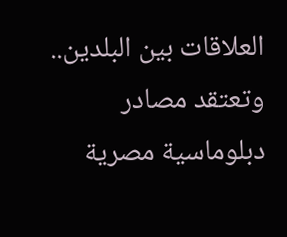العلاقات بين البلدين.. وتعتقد مصادر دبلوماسية مصرية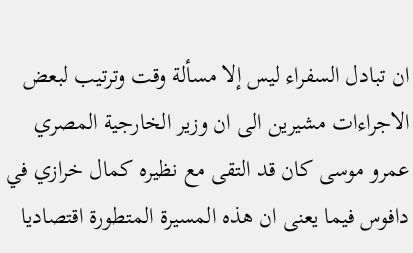ان تبادل السفراء ليس إلا مسألة وقت وترتيب لبعض الاجراءات مشيرين الى ان وزير الخارجية المصري عمرو موسى كان قد التقى مع نظيره كمال خرازي في دافوس فيما يعنى ان هذه المسيرة المتطورة اقتصاديا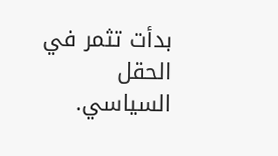بدأت تثمر في الحقل السياسي.